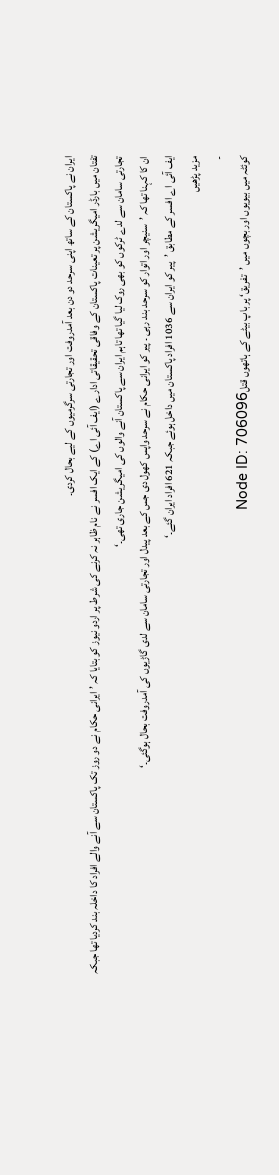ایران نے پاکستان کے ساتھ اپنی سرحد دو دن بعد آمدروفت اور تجارتی سرگرمیوں کے لیے بحال کردی۔
تفتان میں بارڈر امیگریشن پر تعینات پاکستان کے وفاقی تحقیقاتی ادارے (ایف آئی اے) کے ایک افسر نے نام ظاہر نہ کرنے کی شرط پر اردو نیوز کو بتایا کہ ’ایرانی حکام نے دو روز تک پاکستان سے آنے والے افراد کا داخلہ بند کردیا تھا جبکہ تجارتی سامان سے لدے ٹرکوں کو بھی روک لیا گیا تھا تاہم ایران سے پاکستان آنے والوں کی امیگریشن جاری تھی۔‘
ان کا کہنا تھا کہ ’سنیچر اور اتوار کو سرحد بند رہی ۔ پیر کو ایرانی حکام نے سرحد واپس کھول دی جس کے بعد پیدل اور تجارتی سامان سے لدی گاڑیوں کی آمدروفت بحال ہوگئی۔‘
ایف آئی اے افسر کے مطابق ’پیر کو ایران سے 1036 افراد پاکستان میں داخل ہوئے جبکہ 621 افراد ایران گئے۔‘
مزید پڑھیں
-
کوئٹہ میں بیویوں اور بچوں میں ’تفریق‘ پر باپ بیٹے کے ہاتھوں قتلNode ID: 706096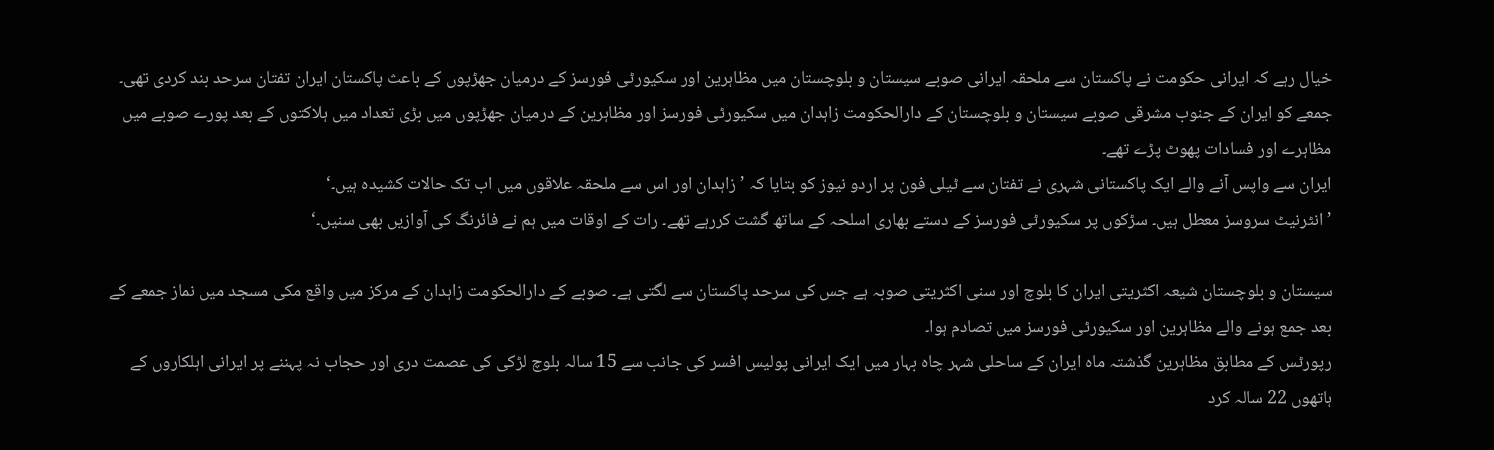خیال رہے کہ ایرانی حکومت نے پاکستان سے ملحقہ ایرانی صوبے سیستان و بلوچستان میں مظاہرین اور سکیورٹی فورسز کے درمیان جھڑپوں کے باعث پاکستان ایران تفتان سرحد بند کردی تھی۔
جمعے کو ایران کے جنوب مشرقی صوبے سیستان و بلوچستان کے دارالحکومت زاہدان میں سکیورٹی فورسز اور مظاہرین کے درمیان جھڑپوں میں بڑی تعداد میں ہلاکتوں کے بعد پورے صوبے میں مظاہرے اور فسادات پھوٹ پڑے تھے۔
ایران سے واپس آنے والے ایک پاکستانی شہری نے تفتان سے ٹیلی فون پر اردو نیوز کو بتایا کہ ’زاہدان اور اس سے ملحقہ علاقوں میں اب تک حالات کشیدہ ہیں۔‘
’انٹرنیٹ سروسز معطل ہیں۔ سڑکوں پر سکیورٹی فورسز کے دستے بھاری اسلحہ کے ساتھ گشت کررہے تھے۔ رات کے اوقات میں ہم نے فائرنگ کی آوازیں بھی سنیں۔‘

سیستان و بلوچستان شیعہ اکثریتی ایران کا بلوچ اور سنی اکثریتی صوبہ ہے جس کی سرحد پاکستان سے لگتی ہے۔ صوبے کے دارالحکومت زاہدان کے مرکز میں واقع مکی مسجد میں نماز جمعے کے بعد جمع ہونے والے مظاہرین اور سکیورٹی فورسز میں تصادم ہوا۔
رپورٹس کے مطابق مظاہرین گذشتہ ماہ ایران کے ساحلی شہر چاہ بہار میں ایک ایرانی پولیس افسر کی جانب سے 15 سالہ بلوچ لڑکی کی عصمت دری اور حجاب نہ پہننے پر ایرانی اہلکاروں کے ہاتھوں 22 سالہ کرد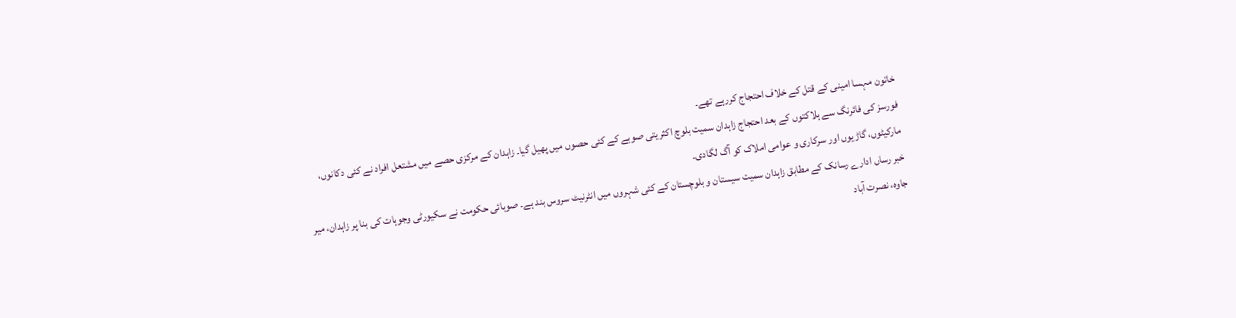خاتون مہسا امینی کے قتل کے خلاف احتجاج کررہے تھے۔
فورسز کی فائرنگ سے ہلاکتوں کے بعد احتجاج زاہدان سمیت بلوچ اکثریتی صوبے کے کئی حصوں میں پھیل گیا۔ زاہدان کے مرکزی حصے میں مشتعل افراد نے کئی دکانوں، مارکیٹوں، گاڑیوں اور سرکاری و عوامی املاک کو آگ لگادی۔
خبر رساں ادارے رسانک کے مطابق زاہدان سمیت سیستان و بلوچستان کے کئی شہروں میں انٹرنیٹ سروس بند ہے۔ صوبائی حکومت نے سکیورٹی وجوہات کی بنا پر زاہدان، میر جاوہ، نصرت آباد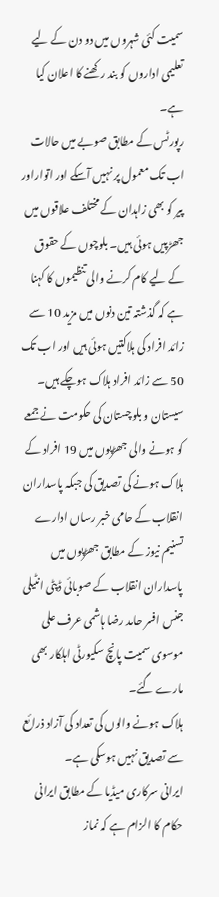سمیت کئی شہروں میں دو دن کے لیے تعلیمی اداروں کو بند رکھنے کا اعلان کیا ہے۔
رپورٹس کے مطابق صوبے میں حالات اب تک معمول پر نہیں آسکے اور اتواراور پیر کو بھی زاہدان کے مختلف علاقوں میں جھڑپیں ہوئی ہیں۔ بلوچوں کے حقوق کے لیے کام کرنے والی تنظیموں کا کہنا ہے کہ گذشتہ تین دنوں میں مزید 10 سے زائد افراد کی ہلاکتیں ہوئی ہیں اور اب تک 50 سے زائد افراد ہلاک ہوچکے ہیں۔
سیستان و بلوچستان کی حکومت نے جمعے کو ہونے والی جھڑپوں میں 19 افراد کے ہلاک ہونے کی تصدیق کی جبکہ پاسداران انقلاب کے حامی خبر رساں ادارے تسنیم نیوز کے مطابق جھڑپوں میں پاسداران انقلاب کے صوبائی ڈپٹی انٹیلی جنس افسر حامد رضا ہاشمی عرف علی موسوی سمیت پانچ سکیورٹی اہلکار بھی مارے گئے۔
ہلاک ہونے والوں کی تعداد کی آزاد ذرائع سے تصدیق نہیں ہوسکی ہے۔
ایرانی سرکاری میڈیا کے مطابق ایرانی حکام کا الزام ہے کہ نماز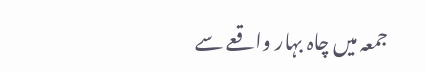جمعہ میں چاہ بہار واقعے سے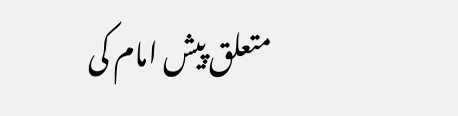متعلق پیش امام کی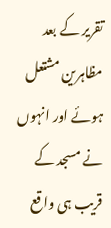تقریر کے بعد مظاہرین مشتعل ہوئے اور انہوں نے مسجد کے قریب ہی واقع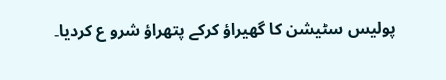پولیس سٹیشن کا گھیراؤ کرکے پتھراؤ شرو ع کردیا۔